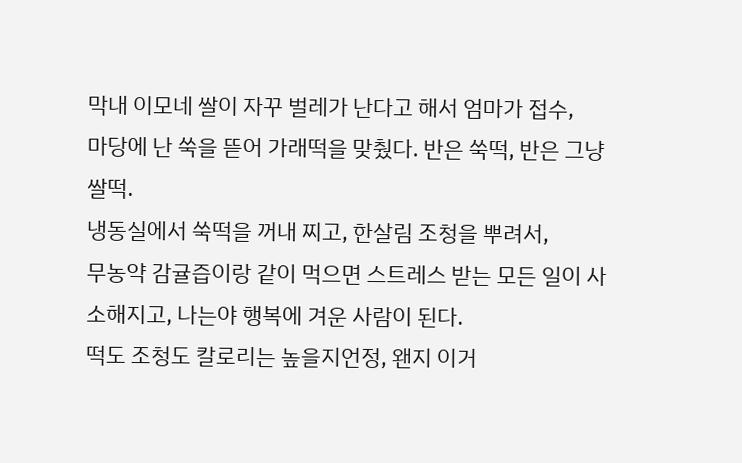막내 이모네 쌀이 자꾸 벌레가 난다고 해서 엄마가 접수,
마당에 난 쑥을 뜯어 가래떡을 맞췄다. 반은 쑥떡, 반은 그냥 쌀떡.
냉동실에서 쑥떡을 꺼내 찌고, 한살림 조청을 뿌려서,
무농약 감귤즙이랑 같이 먹으면 스트레스 받는 모든 일이 사소해지고, 나는야 행복에 겨운 사람이 된다.
떡도 조청도 칼로리는 높을지언정, 왠지 이거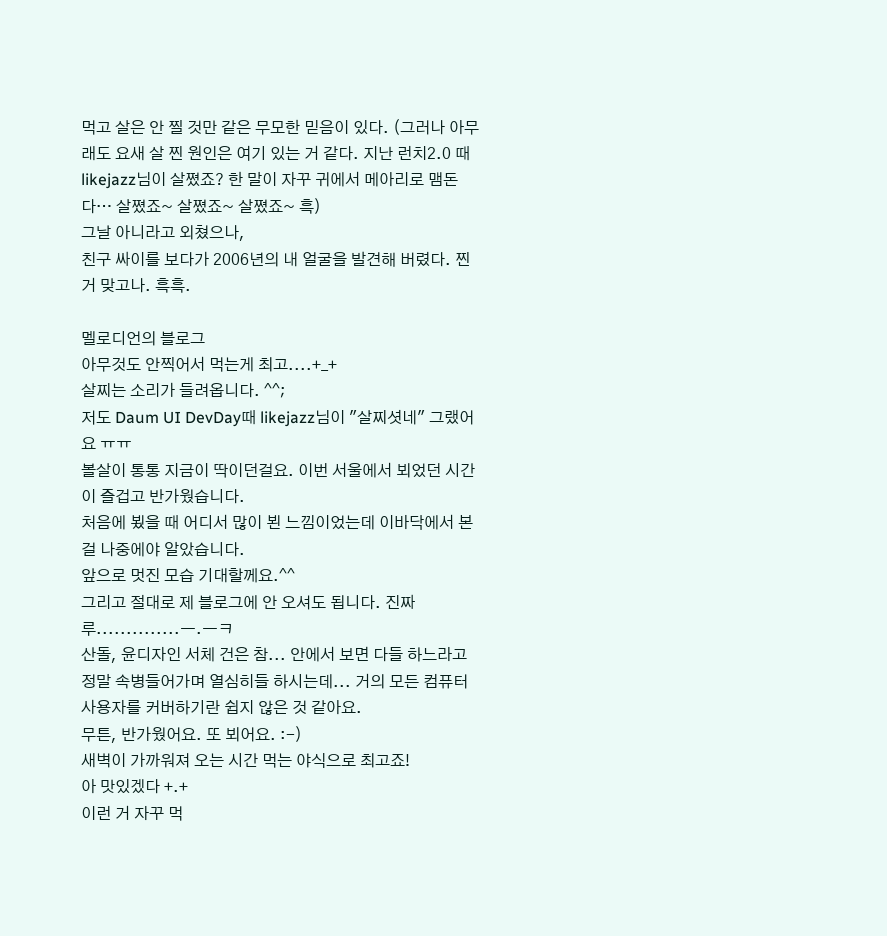먹고 살은 안 찔 것만 같은 무모한 믿음이 있다. (그러나 아무래도 요새 살 찐 원인은 여기 있는 거 같다. 지난 런치2.0 때 likejazz님이 살쪘죠? 한 말이 자꾸 귀에서 메아리로 맴돈다… 살쪘죠~ 살쪘죠~ 살쪘죠~ 흑)
그날 아니라고 외쳤으나,
친구 싸이를 보다가 2006년의 내 얼굴을 발견해 버렸다. 찐거 맞고나. 흑흑.

멜로디언의 블로그
아무것도 안찍어서 먹는게 최고....+_+
살찌는 소리가 들려옵니다. ^^;
저도 Daum UI DevDay때 likejazz님이 "살찌셧네" 그랬어요 ㅠㅠ
볼살이 통통 지금이 딱이던걸요. 이번 서울에서 뵈었던 시간이 즐겁고 반가웠습니다.
처음에 뵜을 때 어디서 많이 뵌 느낌이었는데 이바닥에서 본 걸 나중에야 알았습니다.
앞으로 멋진 모습 기대할께요.^^
그리고 절대로 제 블로그에 안 오셔도 됩니다. 진짜루..............ㅡ.ㅡㅋ
산돌, 윤디자인 서체 건은 참... 안에서 보면 다들 하느라고 정말 속병들어가며 열심히들 하시는데... 거의 모든 컴퓨터 사용자를 커버하기란 쉽지 않은 것 같아요.
무튼, 반가웠어요. 또 뵈어요. :-)
새벽이 가까워져 오는 시간 먹는 야식으로 최고죠!
아 맛있겠다 +.+
이런 거 자꾸 먹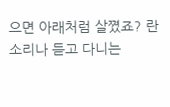으면 아래처럼 살쪘죠? 란 소리나 듣고 다니는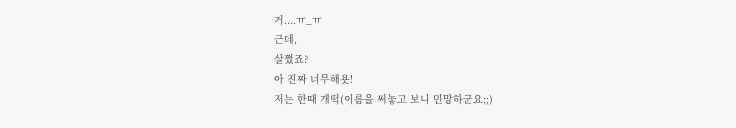거....ㅠ_ㅠ
근데,
살쪘죠?
아 진짜 너무해욧!
저는 한때 개떡(이름을 써놓고 보니 민망하군요;;)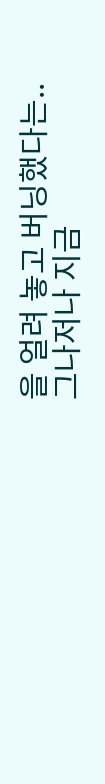을 얼려 놓고 버닝했다는..
그나저나 지금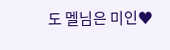도 멜님은 미인♥